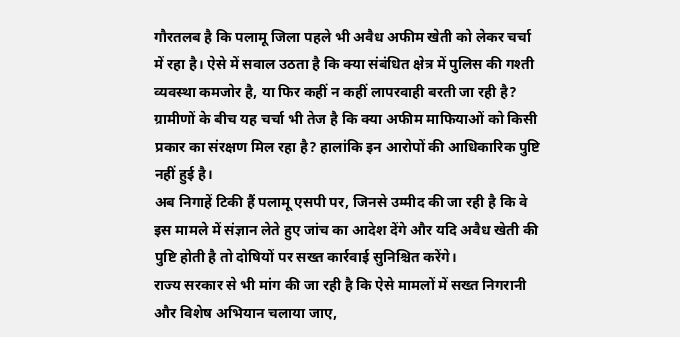गौरतलब है कि पलामू जिला पहले भी अवैध अफीम खेती को लेकर चर्चा में रहा है। ऐसे में सवाल उठता है कि क्या संबंधित क्षेत्र में पुलिस की गश्ती व्यवस्था कमजोर है, या फिर कहीं न कहीं लापरवाही बरती जा रही है? ग्रामीणों के बीच यह चर्चा भी तेज है कि क्या अफीम माफियाओं को किसी प्रकार का संरक्षण मिल रहा है? हालांकि इन आरोपों की आधिकारिक पुष्टि नहीं हुई है।
अब निगाहें टिकी हैं पलामू एसपी पर, जिनसे उम्मीद की जा रही है कि वे इस मामले में संज्ञान लेते हुए जांच का आदेश देंगे और यदि अवैध खेती की पुष्टि होती है तो दोषियों पर सख्त कार्रवाई सुनिश्चित करेंगे।
राज्य सरकार से भी मांग की जा रही है कि ऐसे मामलों में सख्त निगरानी और विशेष अभियान चलाया जाए,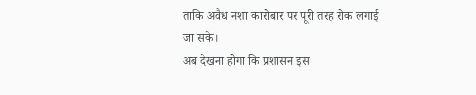ताकि अवैध नशा कारोबार पर पूरी तरह रोक लगाई जा सके।
अब देखना होगा कि प्रशासन इस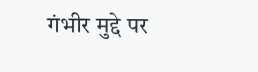गंभीर मुद्दे पर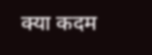क्या कदम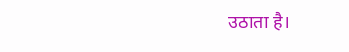उठाता है।